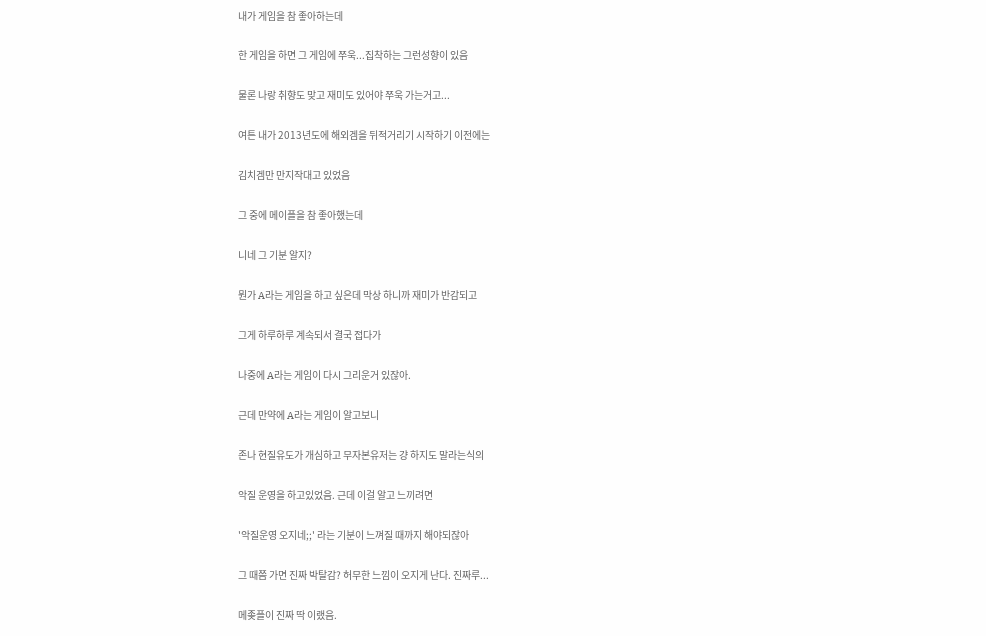내가 게임을 참 좋아하는데

한 게임을 하면 그 게임에 쭈욱...집착하는 그런성향이 있음

물론 나랑 취향도 맞고 재미도 있어야 쭈욱 가는거고...

여튼 내가 2013년도에 해외겜을 뒤적거리기 시작하기 이전에는

김치겜만 만지작대고 있었음

그 중에 메이플을 참 좋아했는데

니네 그 기분 알지?

뭔가 A라는 게임을 하고 싶은데 막상 하니까 재미가 반감되고

그게 하루하루 계속되서 결국 접다가

나중에 A라는 게임이 다시 그리운거 있잖아.

근데 만약에 A라는 게임이 알고보니

존나 현질유도가 개심하고 무자본유저는 걍 하지도 말라는식의

악질 운영을 하고있었음. 근데 이걸 알고 느끼려면

'악질운영 오지네;;' 라는 기분이 느껴질 때까지 해야되잖아

그 때쯤 가면 진짜 박탈감? 허무한 느낌이 오지게 난다. 진짜루...

메좆플이 진짜 딱 이랬음.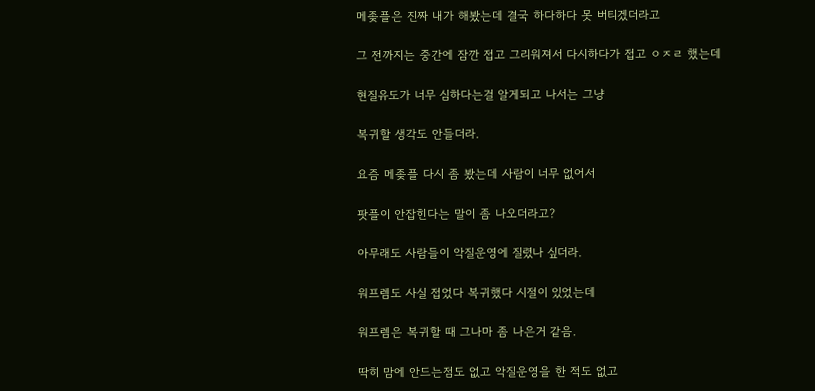메좆플은 진짜 내가 해봤는데 결국 하다하다 못 버티겠더라고

그 전까지는 중간에 잠깐 접고 그리워져서 다시하다가 접고 ㅇㅈㄹ 했는데

현질유도가 너무 심하다는걸 알게되고 나서는 그냥

복귀할 생각도 안들더라.

요즘 메좆플 다시 좀 봤는데 사람이 너무 없어서

팟플이 안잡힌다는 말이 좀 나오더라고?

아무래도 사람들이 악질운영에 질렸나 싶더라.

워프렘도 사실 접었다 복귀했다 시절이 있었는데

워프렘은 복귀할 때 그나마 좀 나은거 같음.

딱히 맘에 안드는점도 없고 악질운영을 한 적도 없고